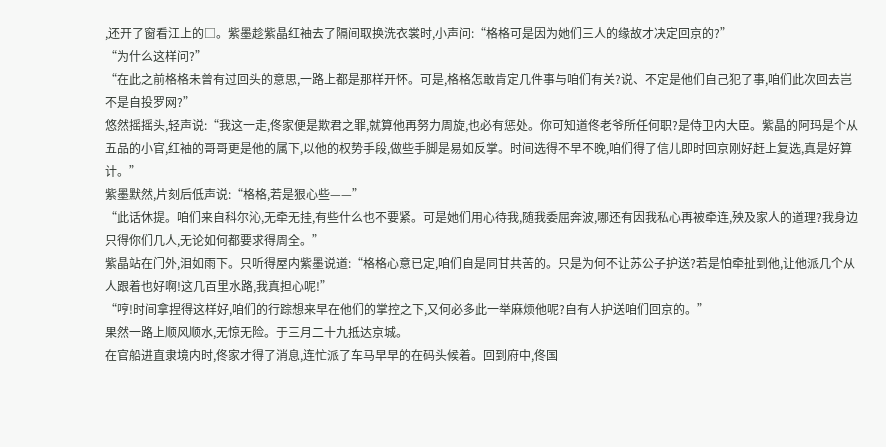,还开了窗看江上的□。紫墨趁紫晶红袖去了隔间取换洗衣裳时,小声问:“格格可是因为她们三人的缘故才决定回京的?”
“为什么这样问?”
“在此之前格格未曾有过回头的意思,一路上都是那样开怀。可是,格格怎敢肯定几件事与咱们有关?说、不定是他们自己犯了事,咱们此次回去岂不是自投罗网?”
悠然摇摇头,轻声说:“我这一走,佟家便是欺君之罪,就算他再努力周旋,也必有惩处。你可知道佟老爷所任何职?是侍卫内大臣。紫晶的阿玛是个从五品的小官,红袖的哥哥更是他的属下,以他的权势手段,做些手脚是易如反掌。时间选得不早不晚,咱们得了信儿即时回京刚好赶上复选,真是好算计。”
紫墨默然,片刻后低声说:“格格,若是狠心些——”
“此话休提。咱们来自科尔沁,无牵无挂,有些什么也不要紧。可是她们用心待我,随我委屈奔波,哪还有因我私心再被牵连,殃及家人的道理?我身边只得你们几人,无论如何都要求得周全。”
紫晶站在门外,泪如雨下。只听得屋内紫墨说道:“格格心意已定,咱们自是同甘共苦的。只是为何不让苏公子护送?若是怕牵扯到他,让他派几个从人跟着也好啊!这几百里水路,我真担心呢!”
“哼!时间拿捏得这样好,咱们的行踪想来早在他们的掌控之下,又何必多此一举麻烦他呢?自有人护送咱们回京的。”
果然一路上顺风顺水,无惊无险。于三月二十九抵达京城。
在官船进直隶境内时,佟家才得了消息,连忙派了车马早早的在码头候着。回到府中,佟国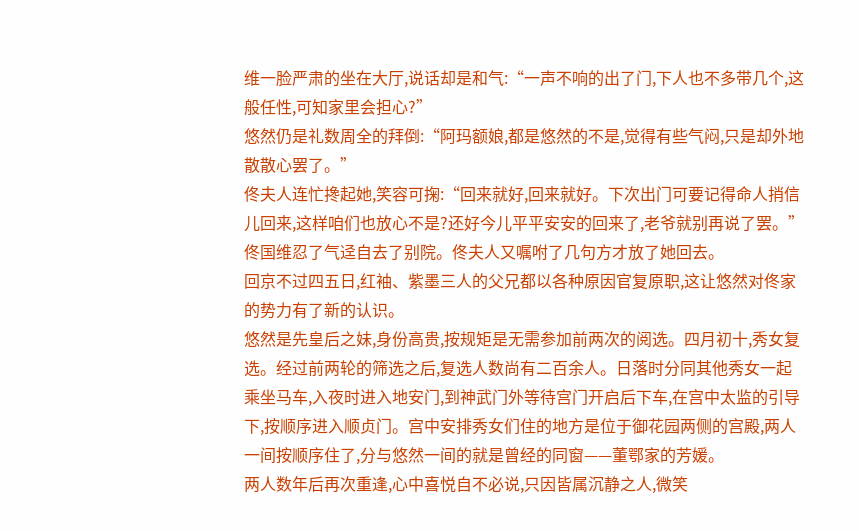维一脸严肃的坐在大厅,说话却是和气:“一声不响的出了门,下人也不多带几个,这般任性,可知家里会担心?”
悠然仍是礼数周全的拜倒:“阿玛额娘,都是悠然的不是,觉得有些气闷,只是却外地散散心罢了。”
佟夫人连忙搀起她,笑容可掬:“回来就好,回来就好。下次出门可要记得命人捎信儿回来,这样咱们也放心不是?还好今儿平平安安的回来了,老爷就别再说了罢。”
佟国维忍了气迳自去了别院。佟夫人又嘱咐了几句方才放了她回去。
回京不过四五日,红袖、紫墨三人的父兄都以各种原因官复原职,这让悠然对佟家的势力有了新的认识。
悠然是先皇后之妹,身份高贵,按规矩是无需参加前两次的阅选。四月初十,秀女复选。经过前两轮的筛选之后,复选人数尚有二百余人。日落时分同其他秀女一起乘坐马车,入夜时进入地安门,到神武门外等待宫门开启后下车,在宫中太监的引导下,按顺序进入顺贞门。宫中安排秀女们住的地方是位于御花园两侧的宫殿,两人一间按顺序住了,分与悠然一间的就是曾经的同窗——董鄂家的芳媛。
两人数年后再次重逢,心中喜悦自不必说,只因皆属沉静之人,微笑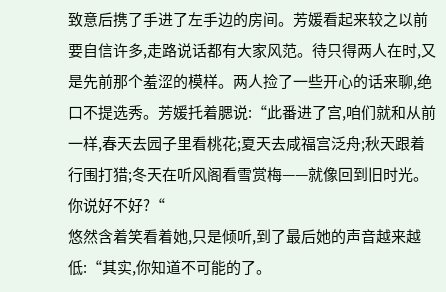致意后携了手进了左手边的房间。芳媛看起来较之以前要自信许多,走路说话都有大家风范。待只得两人在时,又是先前那个羞涩的模样。两人捡了一些开心的话来聊,绝口不提选秀。芳媛托着腮说:“此番进了宫,咱们就和从前一样,春天去园子里看桃花;夏天去咸福宫泛舟;秋天跟着行围打猎;冬天在听风阁看雪赏梅——就像回到旧时光。你说好不好?“
悠然含着笑看着她,只是倾听,到了最后她的声音越来越低:“其实,你知道不可能的了。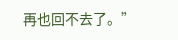再也回不去了。”